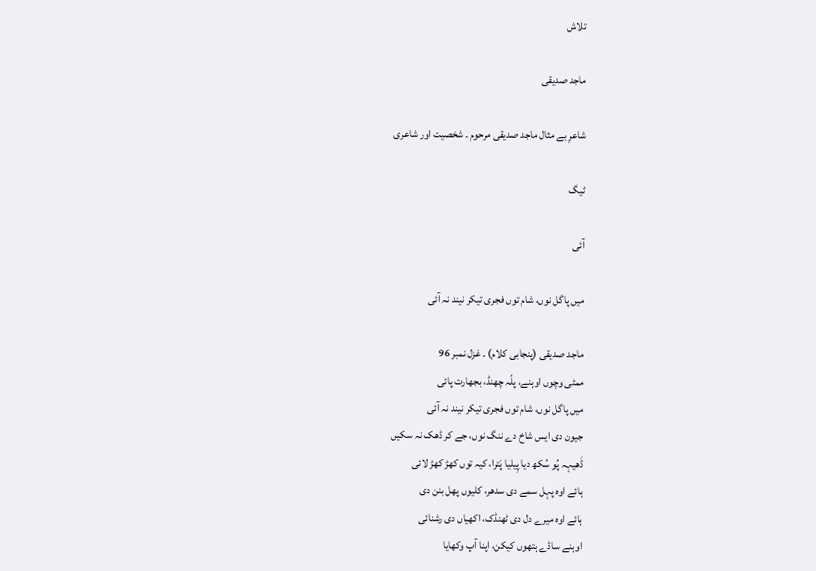تلاش

ماجد صدیقی

شاعرِ بے مثال ماجد صدیقی مرحوم ۔ شخصیت اور شاعری

ٹیگ

آئی

میں پاگل نوں، شام توں فجری تیکر نیند نہ آئی

ماجد صدیقی (پنجابی کلام) ۔ غزل نمبر 96
ممٹی وچوں اوہنے، پلّہ چھنڈ، بجھارت پائی
میں پاگل نوں، شام توں فجری تیکر نیند نہ آئی
جیون دی ایس شاخ دے ننگ نوں، جے کر ڈھک نہ سکیں
ڈَھیہہ پُو سُکھ دیا پِیلیا پَترا، کیہ توں کھڑ کھڑ لائی
ہائے اوہ پہل سمے دی سدھر، کلیوں پھل بنن دی
ہائے اوہ میرے دل دی ٹھنڈک، اکھیاں دی رشنائی
اوہنے ساڈے ہتھوں کیکن، اپنا آپ وکھایا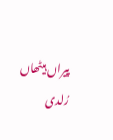پیراں ہیٹھاں رُلدی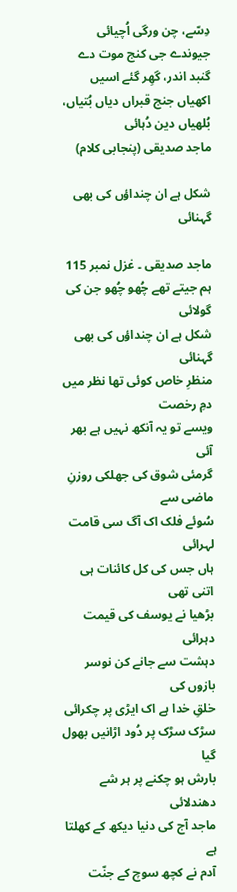دِسّے، چن ورگی اُچیائی
جیوندے جی کنج موت دے گنبد اندر، گھِر گئے اسیں
اکھیاں جنج قبراں دیاں بُتیاں، بُلھیاں دین دُہائی
ماجد صدیقی (پنجابی کلام)

شکل ہے ان چنداؤں کی بھی گہنائی

ماجد صدیقی ۔ غزل نمبر 115
ہم جیتے تھے چُھو چُھو جن کی گولائی
شکل ہے ان چنداؤں کی بھی گہنائی
منظرِ خاص کوئی تھا نظر میں دمِ رخصت
ویسے تو یہ آنکھ نہیں ہے بھر آئی
گرمئی شوق کی جھلکی روزنِ ماضی سے
سُوئے فلک اک آگ سی قامت لہرائی
ہاں جس کی کل کائنات ہی اتنی تھی
بڑھیا نے یوسف کی قیمت دہرائی
دہشت سے جانے کن نوسر بازوں کی
خلقِ خدا ہے اک ایڑی پر چکرائی
سڑک سڑک پر دُود اڑانیں بھول گیا
بارش ہو چکنے پر ہر شے دھندلائی
ماجد آج کی دنیا دیکھ کے کھلتا ہے
آدم نے کچھ سوچ کے جنّت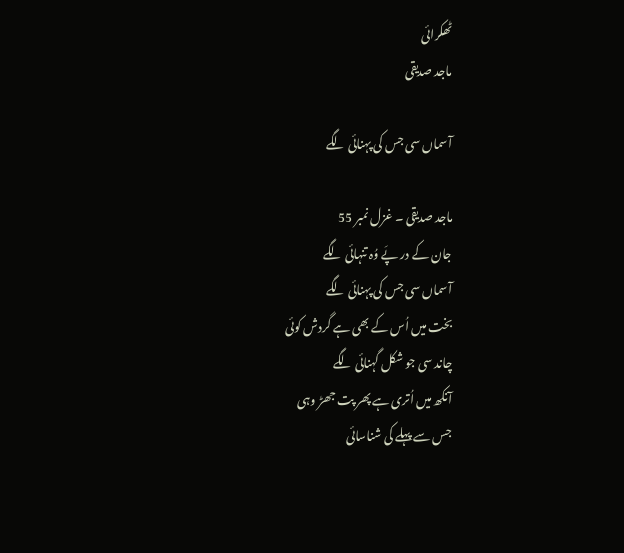ٹھکرائی
ماجد صدیقی

آسماں سی جس کی پہنائی لگے

ماجد صدیقی ۔ غزل نمبر 55
جان کے در پَے وُہ تنہائی لگے
آسماں سی جس کی پہنائی لگے
بخت میں اُس کے بھی ہے گردش کوئی
چاند سی جو شکل گہنائی لگے
آنکھ میں اُتری ہے پھر پت جھڑ وہی
جس سے پہلے کی شناسائی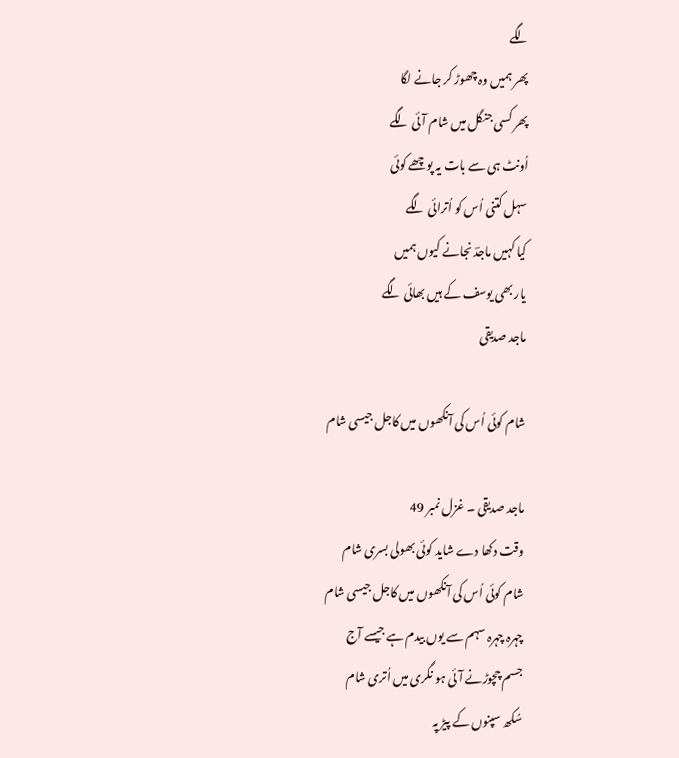لگے
پھر ہمیں وہ چھوڑ کر جانے لگا
پھر کسی جنگل میں شام آئی لگے
اُونٹ ہی سے بات یہ پوچھے کوئی
سہل کتنی اُس کو اُترائی لگے
کیا کہیں ماجدؔ نجانے کیوں ہمیں
یار بھی یوسف کے ہیں بھائی لگے
ماجد صدیقی

شام کوئی اُس کی آنکھوں میں کاجل جیسی شام

ماجد صدیقی ۔ غزل نمبر 49
وقت دکھا دے شاید کوئی بھولی بسری شام
شام کوئی اُس کی آنکھوں میں کاجل جیسی شام
چہرہ چہرہ سہم سے یوں بیدم ہے جیسے آج
جسم چچوڑنے آئی ہو نگری میں اُتری شام
سُکھ سپنوں کے پیڑ پہ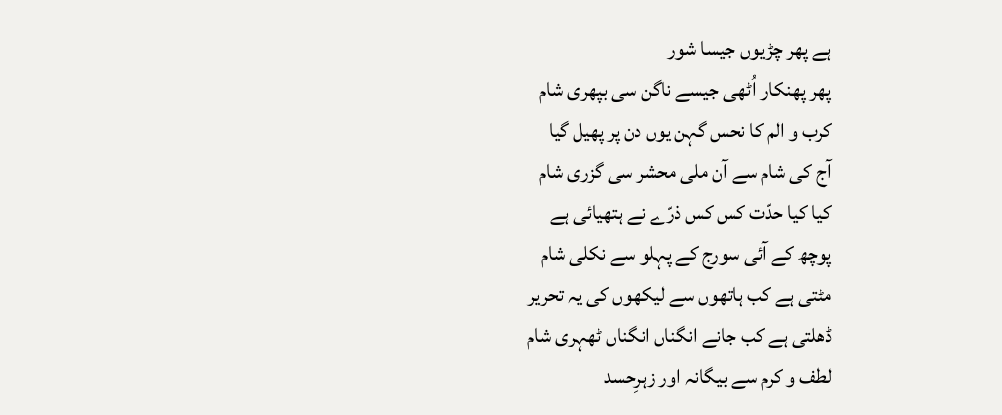ہے پھر چڑیوں جیسا شور
پھر پھنکار اُٹھی جیسے ناگن سی بپھری شام
کرب و الم کا نحس گہن یوں دن پر پھیل گیا
آج کی شام سے آن ملی محشر سی گزری شام
کیا کیا حدّت کس کس ذرّے نے ہتھیائی ہے
پوچھ کے آئی سورج کے پہلو سے نکلی شام
مٹتی ہے کب ہاتھوں سے لیکھوں کی یہ تحریر
ڈھلتی ہے کب جانے انگناں انگناں ٹھہری شام
لطف و کرم سے بیگانہ اور زہرِحسد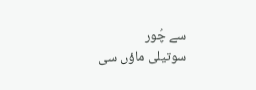سے چُور
سوتیلی ماؤں سی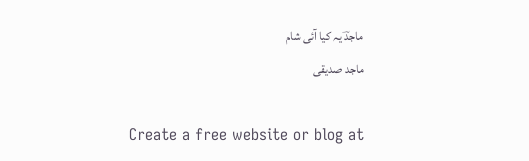ماجدؔ یہ کیا آئی شام
ماجد صدیقی

Create a free website or blog at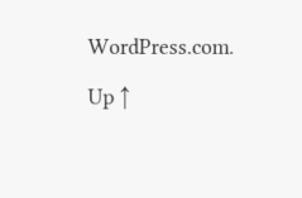WordPress.com.

Up ↑